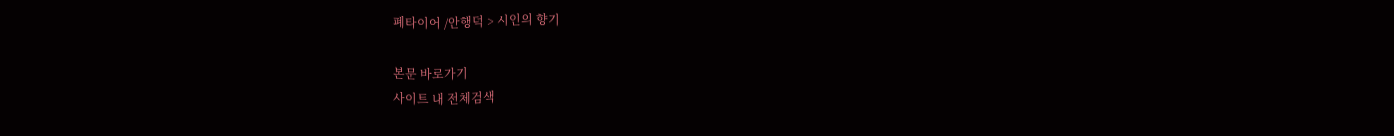폐타이어 /안행덕 > 시인의 향기

본문 바로가기
사이트 내 전체검색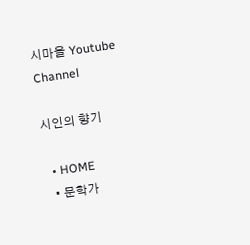시마을 Youtube Channel

시인의 향기

  • HOME
  • 문학가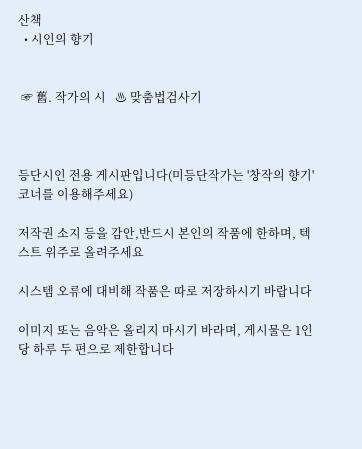산책
  • 시인의 향기


 ☞ 舊. 작가의 시   ♨ 맞춤법검사기



등단시인 전용 게시판입니다(미등단작가는 '창작의 향기' 코너를 이용해주세요)

저작권 소지 등을 감안,반드시 본인의 작품에 한하며, 텍스트 위주로 올려주세요

시스템 오류에 대비해 작품은 따로 저장하시기 바랍니다

이미지 또는 음악은 올리지 마시기 바라며, 게시물은 1인당 하루 두 편으로 제한합니다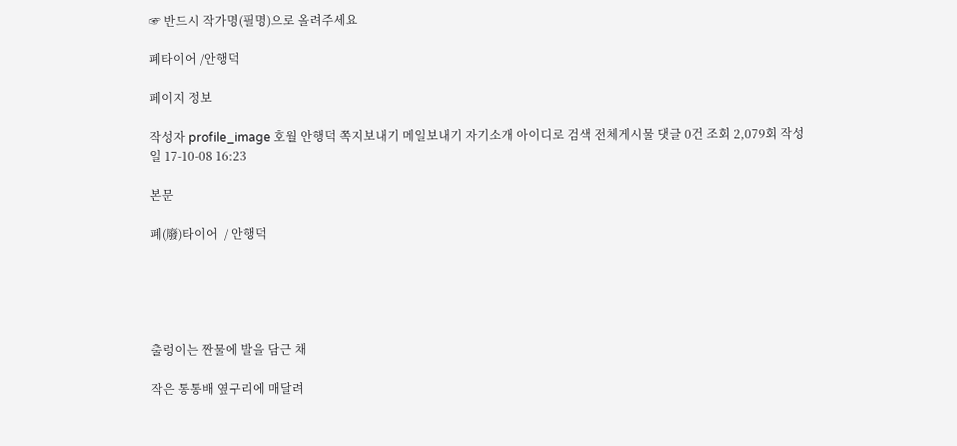☞ 반드시 작가명(필명)으로 올려주세요

폐타이어 /안행덕

페이지 정보

작성자 profile_image 호월 안행덕 쪽지보내기 메일보내기 자기소개 아이디로 검색 전체게시물 댓글 0건 조회 2,079회 작성일 17-10-08 16:23

본문

폐(廢)타이어  / 안행덕





출렁이는 짠물에 발을 담근 채

작은 통통배 옆구리에 매달려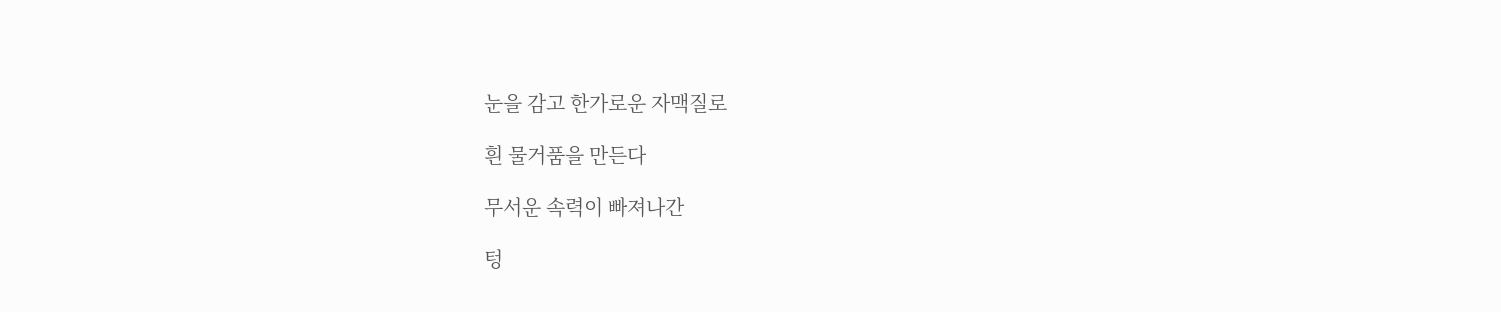눈을 감고 한가로운 자맥질로

흰 물거품을 만든다

무서운 속력이 빠져나간

텅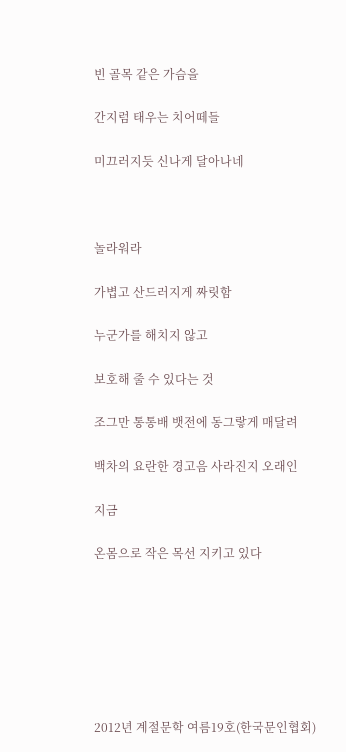빈 골목 같은 가슴을

간지럼 태우는 치어떼들

미끄러지듯 신나게 달아나네



놀라워라

가볍고 산드러지게 짜릿함

누군가를 해치지 않고

보호해 줄 수 있다는 것

조그만 통통배 뱃전에 동그랗게 매달려

백차의 요란한 경고음 사라진지 오래인

지금

온몸으로 작은 목선 지키고 있다







2012년 계절문학 여름19호(한국문인협회)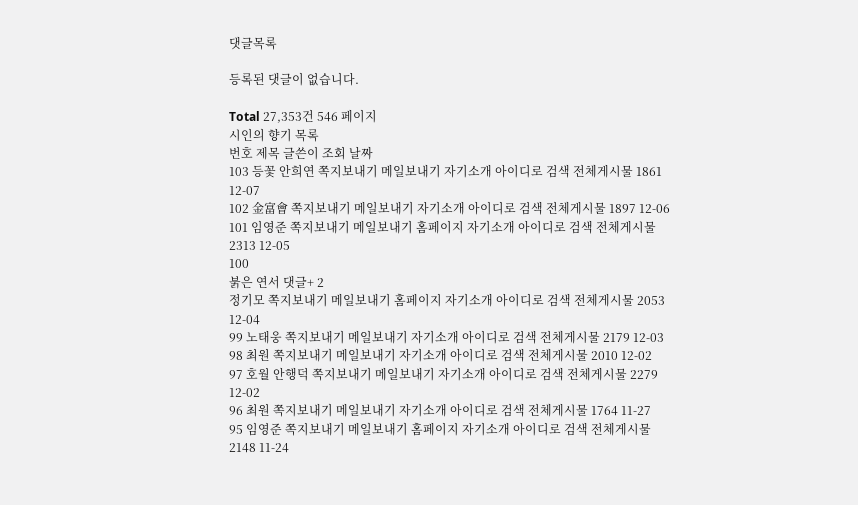댓글목록

등록된 댓글이 없습니다.

Total 27,353건 546 페이지
시인의 향기 목록
번호 제목 글쓴이 조회 날짜
103 등꽃 안희연 쪽지보내기 메일보내기 자기소개 아이디로 검색 전체게시물 1861 12-07
102 金富會 쪽지보내기 메일보내기 자기소개 아이디로 검색 전체게시물 1897 12-06
101 임영준 쪽지보내기 메일보내기 홈페이지 자기소개 아이디로 검색 전체게시물 2313 12-05
100
붉은 연서 댓글+ 2
정기모 쪽지보내기 메일보내기 홈페이지 자기소개 아이디로 검색 전체게시물 2053 12-04
99 노태웅 쪽지보내기 메일보내기 자기소개 아이디로 검색 전체게시물 2179 12-03
98 최원 쪽지보내기 메일보내기 자기소개 아이디로 검색 전체게시물 2010 12-02
97 호월 안행덕 쪽지보내기 메일보내기 자기소개 아이디로 검색 전체게시물 2279 12-02
96 최원 쪽지보내기 메일보내기 자기소개 아이디로 검색 전체게시물 1764 11-27
95 임영준 쪽지보내기 메일보내기 홈페이지 자기소개 아이디로 검색 전체게시물 2148 11-24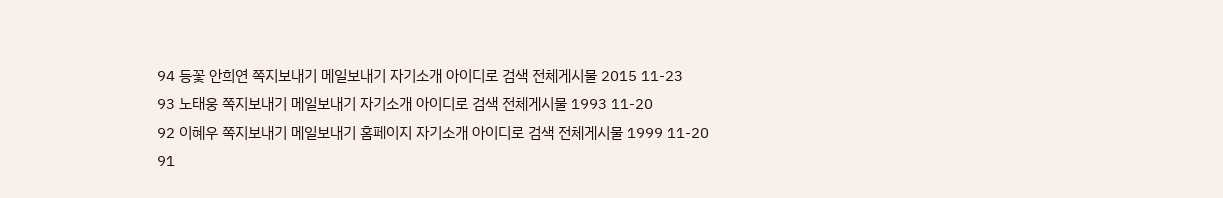94 등꽃 안희연 쪽지보내기 메일보내기 자기소개 아이디로 검색 전체게시물 2015 11-23
93 노태웅 쪽지보내기 메일보내기 자기소개 아이디로 검색 전체게시물 1993 11-20
92 이혜우 쪽지보내기 메일보내기 홈페이지 자기소개 아이디로 검색 전체게시물 1999 11-20
91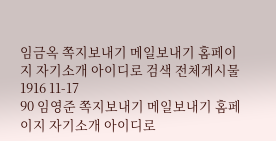임금옥 쪽지보내기 메일보내기 홈페이지 자기소개 아이디로 검색 전체게시물 1916 11-17
90 임영준 쪽지보내기 메일보내기 홈페이지 자기소개 아이디로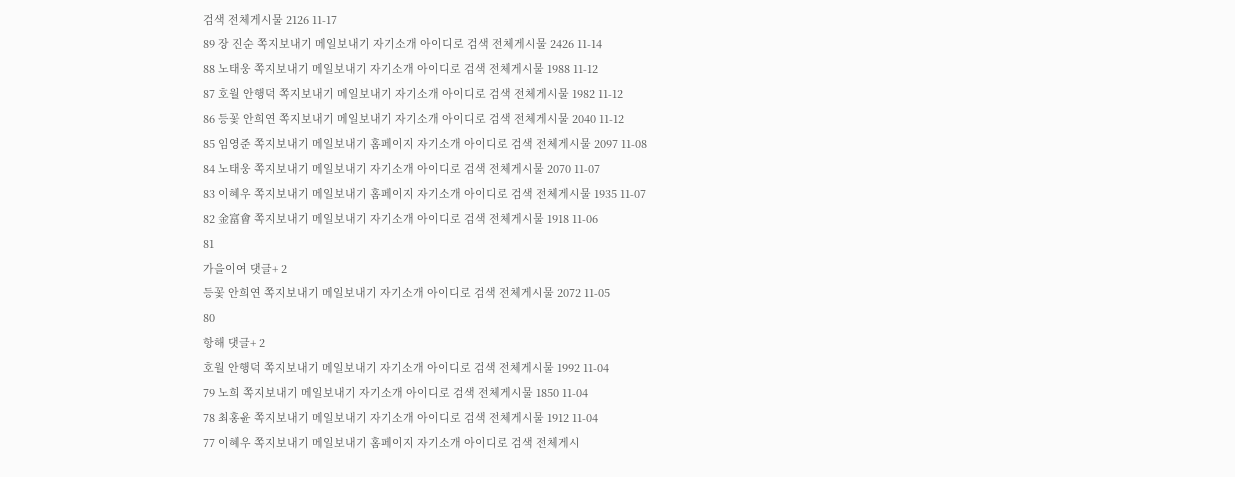검색 전체게시물 2126 11-17
89 장 진순 쪽지보내기 메일보내기 자기소개 아이디로 검색 전체게시물 2426 11-14
88 노태웅 쪽지보내기 메일보내기 자기소개 아이디로 검색 전체게시물 1988 11-12
87 호월 안행덕 쪽지보내기 메일보내기 자기소개 아이디로 검색 전체게시물 1982 11-12
86 등꽃 안희연 쪽지보내기 메일보내기 자기소개 아이디로 검색 전체게시물 2040 11-12
85 임영준 쪽지보내기 메일보내기 홈페이지 자기소개 아이디로 검색 전체게시물 2097 11-08
84 노태웅 쪽지보내기 메일보내기 자기소개 아이디로 검색 전체게시물 2070 11-07
83 이혜우 쪽지보내기 메일보내기 홈페이지 자기소개 아이디로 검색 전체게시물 1935 11-07
82 金富會 쪽지보내기 메일보내기 자기소개 아이디로 검색 전체게시물 1918 11-06
81
가을이여 댓글+ 2
등꽃 안희연 쪽지보내기 메일보내기 자기소개 아이디로 검색 전체게시물 2072 11-05
80
항해 댓글+ 2
호월 안행덕 쪽지보내기 메일보내기 자기소개 아이디로 검색 전체게시물 1992 11-04
79 노희 쪽지보내기 메일보내기 자기소개 아이디로 검색 전체게시물 1850 11-04
78 최홍윤 쪽지보내기 메일보내기 자기소개 아이디로 검색 전체게시물 1912 11-04
77 이혜우 쪽지보내기 메일보내기 홈페이지 자기소개 아이디로 검색 전체게시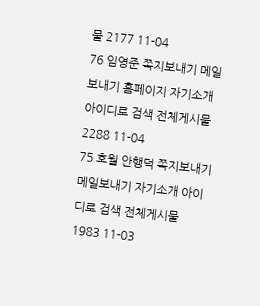물 2177 11-04
76 임영준 쪽지보내기 메일보내기 홈페이지 자기소개 아이디로 검색 전체게시물 2288 11-04
75 호월 안행덕 쪽지보내기 메일보내기 자기소개 아이디로 검색 전체게시물 1983 11-03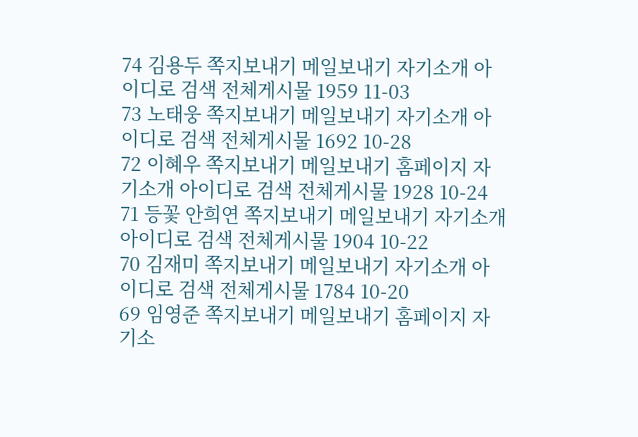74 김용두 쪽지보내기 메일보내기 자기소개 아이디로 검색 전체게시물 1959 11-03
73 노태웅 쪽지보내기 메일보내기 자기소개 아이디로 검색 전체게시물 1692 10-28
72 이혜우 쪽지보내기 메일보내기 홈페이지 자기소개 아이디로 검색 전체게시물 1928 10-24
71 등꽃 안희연 쪽지보내기 메일보내기 자기소개 아이디로 검색 전체게시물 1904 10-22
70 김재미 쪽지보내기 메일보내기 자기소개 아이디로 검색 전체게시물 1784 10-20
69 임영준 쪽지보내기 메일보내기 홈페이지 자기소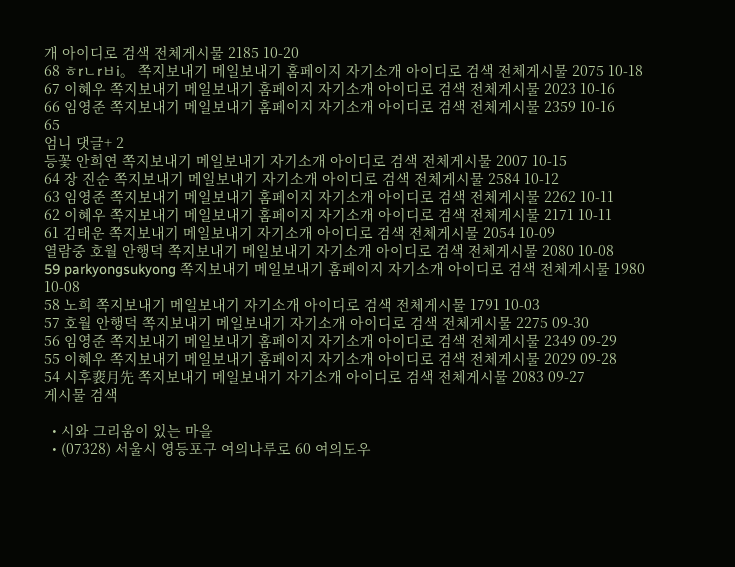개 아이디로 검색 전체게시물 2185 10-20
68 ㅎrㄴrㅂi。 쪽지보내기 메일보내기 홈페이지 자기소개 아이디로 검색 전체게시물 2075 10-18
67 이혜우 쪽지보내기 메일보내기 홈페이지 자기소개 아이디로 검색 전체게시물 2023 10-16
66 임영준 쪽지보내기 메일보내기 홈페이지 자기소개 아이디로 검색 전체게시물 2359 10-16
65
엄니 댓글+ 2
등꽃 안희연 쪽지보내기 메일보내기 자기소개 아이디로 검색 전체게시물 2007 10-15
64 장 진순 쪽지보내기 메일보내기 자기소개 아이디로 검색 전체게시물 2584 10-12
63 임영준 쪽지보내기 메일보내기 홈페이지 자기소개 아이디로 검색 전체게시물 2262 10-11
62 이혜우 쪽지보내기 메일보내기 홈페이지 자기소개 아이디로 검색 전체게시물 2171 10-11
61 김태운 쪽지보내기 메일보내기 자기소개 아이디로 검색 전체게시물 2054 10-09
열람중 호월 안행덕 쪽지보내기 메일보내기 자기소개 아이디로 검색 전체게시물 2080 10-08
59 parkyongsukyong 쪽지보내기 메일보내기 홈페이지 자기소개 아이디로 검색 전체게시물 1980 10-08
58 노희 쪽지보내기 메일보내기 자기소개 아이디로 검색 전체게시물 1791 10-03
57 호월 안행덕 쪽지보내기 메일보내기 자기소개 아이디로 검색 전체게시물 2275 09-30
56 임영준 쪽지보내기 메일보내기 홈페이지 자기소개 아이디로 검색 전체게시물 2349 09-29
55 이혜우 쪽지보내기 메일보내기 홈페이지 자기소개 아이디로 검색 전체게시물 2029 09-28
54 시후裵月先 쪽지보내기 메일보내기 자기소개 아이디로 검색 전체게시물 2083 09-27
게시물 검색

  • 시와 그리움이 있는 마을
  • (07328) 서울시 영등포구 여의나루로 60 여의도우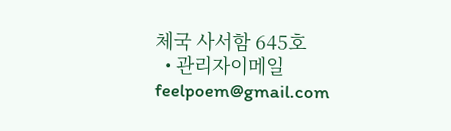체국 사서함 645호
  • 관리자이메일 feelpoem@gmail.com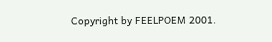Copyright by FEELPOEM 2001.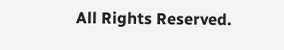All Rights Reserved.